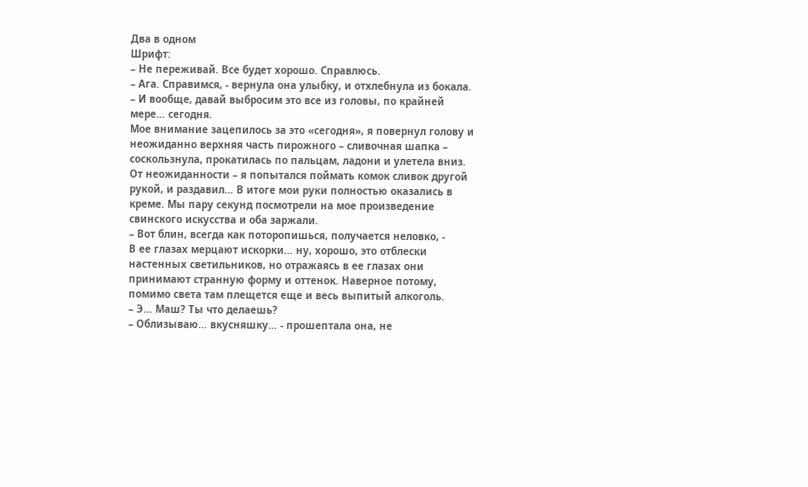Два в одном
Шрифт:
– Не переживай. Все будет хорошо. Справлюсь.
– Ага. Справимся, - вернула она улыбку, и отхлебнула из бокала. – И вообще, давай выбросим это все из головы, по крайней мере… сегодня.
Мое внимание зацепилось за это «сегодня», я повернул голову и неожиданно верхняя часть пирожного – сливочная шапка – соскользнула, прокатилась по пальцам, ладони и улетела вниз. От неожиданности – я попытался поймать комок сливок другой рукой, и раздавил… В итоге мои руки полностью оказались в креме. Мы пару секунд посмотрели на мое произведение свинского искусства и оба заржали.
– Вот блин, всегда как поторопишься, получается неловко, -
В ее глазах мерцают искорки… ну, хорошо, это отблески настенных светильников, но отражаясь в ее глазах они принимают странную форму и оттенок. Наверное потому, помимо света там плещется еще и весь выпитый алкоголь.
– Э… Маш? Ты что делаешь?
– Облизываю… вкусняшку… - прошептала она, не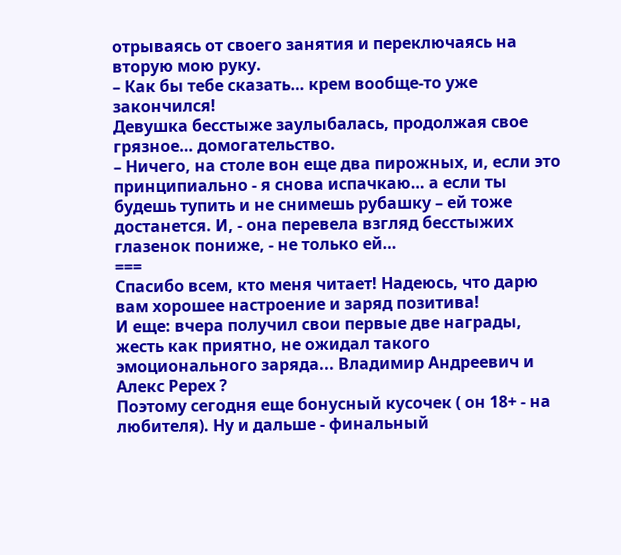отрываясь от своего занятия и переключаясь на вторую мою руку.
– Как бы тебе сказать… крем вообще-то уже закончился!
Девушка бесстыже заулыбалась, продолжая свое грязное… домогательство.
– Ничего, на столе вон еще два пирожных, и, если это принципиально - я снова испачкаю… а если ты будешь тупить и не снимешь рубашку – ей тоже достанется. И, - она перевела взгляд бесстыжих глазенок пониже, - не только ей…
===
Спасибо всем, кто меня читает! Надеюсь, что дарю вам хорошее настроение и заряд позитива!
И еще: вчера получил свои первые две награды, жесть как приятно, не ожидал такого эмоционального заряда... Владимир Андреевич и Алекс Ререх ?
Поэтому сегодня еще бонусный кусочек ( он 18+ - на любителя). Ну и дальше - финальный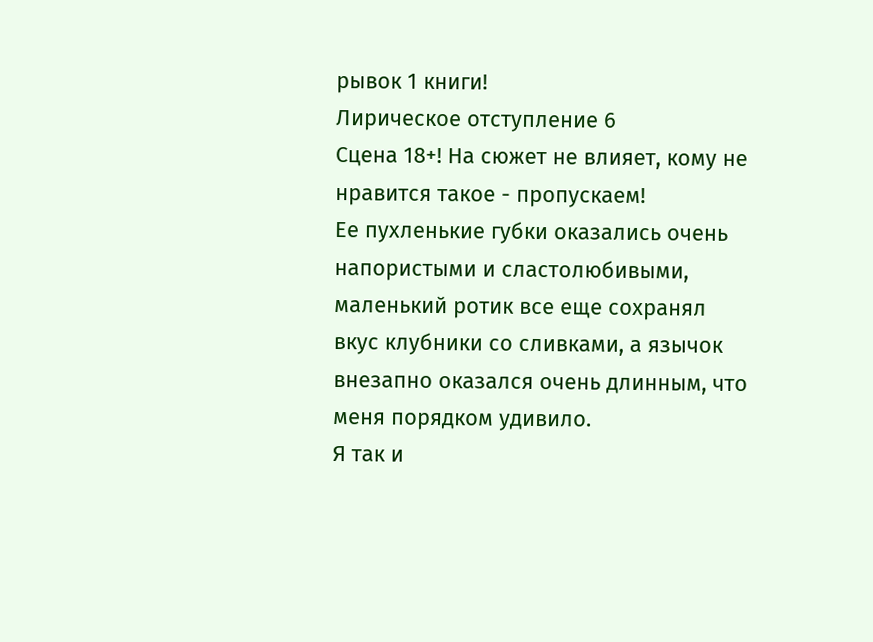рывок 1 книги!
Лирическое отступление 6
Сцена 18+! На сюжет не влияет, кому не нравится такое - пропускаем!
Ее пухленькие губки оказались очень напористыми и сластолюбивыми, маленький ротик все еще сохранял вкус клубники со сливками, а язычок внезапно оказался очень длинным, что меня порядком удивило.
Я так и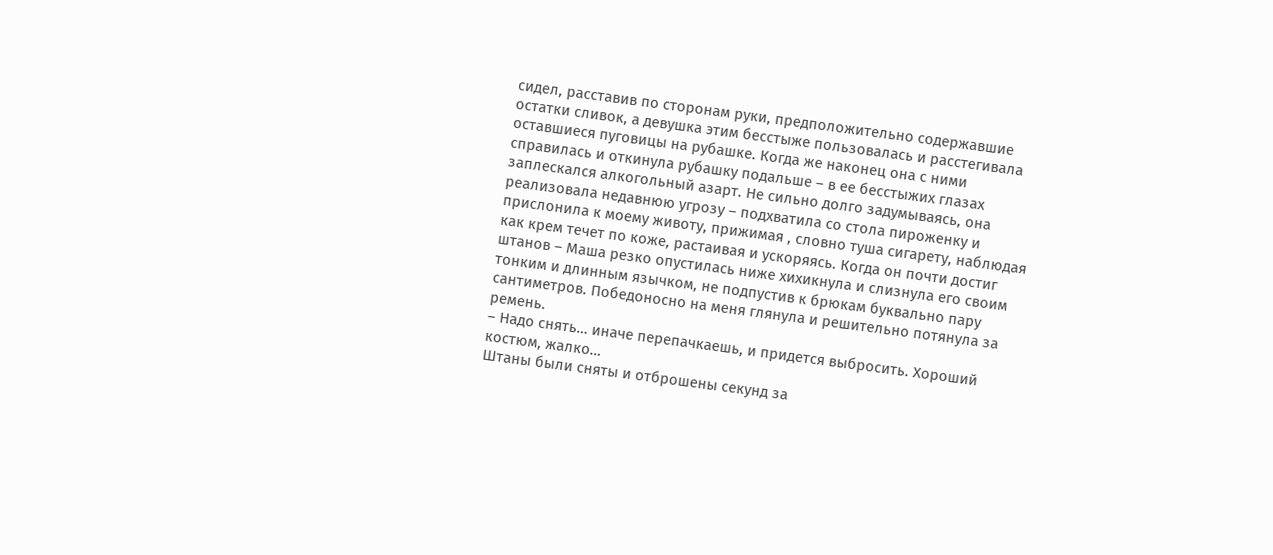сидел, расставив по сторонам руки, предположительно содержавшие остатки сливок, а девушка этим бесстыже пользовалась и расстегивала оставшиеся пуговицы на рубашке. Когда же наконец она с ними справилась и откинула рубашку подальше – в ее бесстыжих глазах заплескался алкогольный азарт. Не сильно долго задумываясь, она реализовала недавнюю угрозу – подхватила со стола пироженку и прислонила к моему животу, прижимая , словно туша сигарету, наблюдая как крем течет по коже, растаивая и ускоряясь. Когда он почти достиг штанов – Маша резко опустилась ниже хихикнула и слизнула его своим тонким и длинным язычком, не подпустив к брюкам буквально пару сантиметров. Победоносно на меня глянула и решительно потянула за ремень.
– Надо снять… иначе перепачкаешь, и придется выбросить. Хороший костюм, жалко…
Штаны были сняты и отброшены секунд за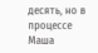десять, но в процессе Маша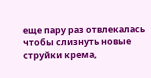еще пару раз отвлекалась чтобы слизнуть новые струйки крема,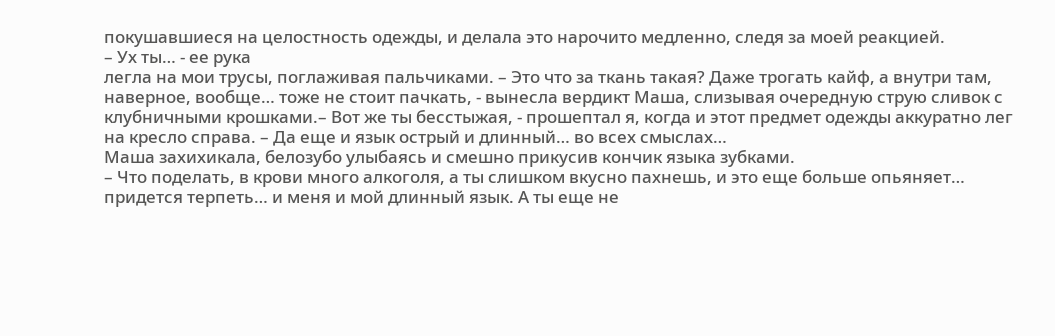покушавшиеся на целостность одежды, и делала это нарочито медленно, следя за моей реакцией.
– Ух ты… - ее рука
легла на мои трусы, поглаживая пальчиками. – Это что за ткань такая? Даже трогать кайф, а внутри там, наверное, вообще… тоже не стоит пачкать, - вынесла вердикт Маша, слизывая очередную струю сливок с клубничными крошками.– Вот же ты бесстыжая, - прошептал я, когда и этот предмет одежды аккуратно лег на кресло справа. – Да еще и язык острый и длинный… во всех смыслах…
Маша захихикала, белозубо улыбаясь и смешно прикусив кончик языка зубками.
– Что поделать, в крови много алкоголя, а ты слишком вкусно пахнешь, и это еще больше опьяняет… придется терпеть… и меня и мой длинный язык. А ты еще не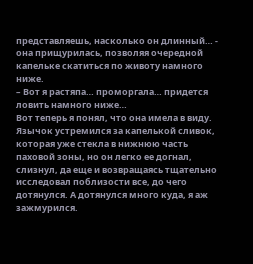представляешь, насколько он длинный… - она прищурилась, позволяя очередной капельке скатиться по животу намного ниже.
– Вот я растяпа… проморгала… придется ловить намного ниже…
Вот теперь я понял, что она имела в виду. Язычок устремился за капелькой сливок, которая уже стекла в нижнюю часть паховой зоны, но он легко ее догнал, слизнул, да еще и возвращаясь тщательно исследовал поблизости все, до чего дотянулся. А дотянулся много куда, я аж зажмурился.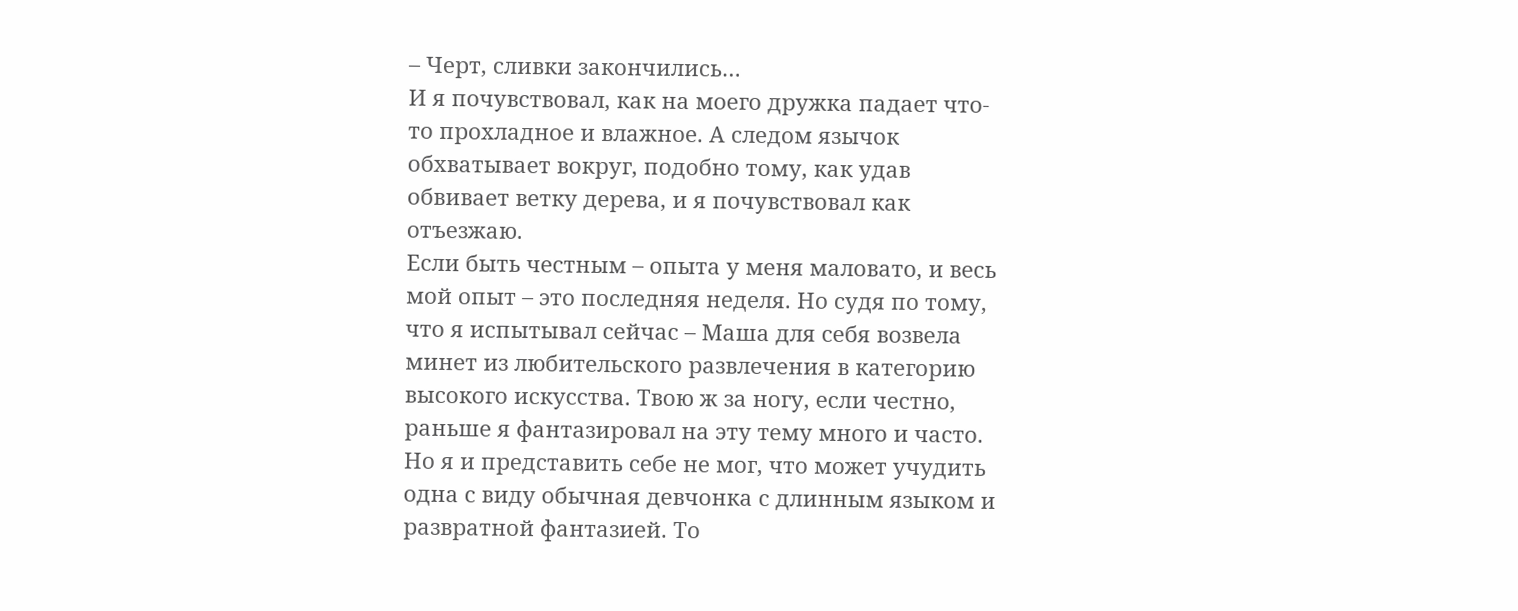– Черт, сливки закончились…
И я почувствовал, как на моего дружка падает что-то прохладное и влажное. А следом язычок обхватывает вокруг, подобно тому, как удав обвивает ветку дерева, и я почувствовал как отъезжаю.
Если быть честным – опыта у меня маловато, и весь мой опыт – это последняя неделя. Но судя по тому, что я испытывал сейчас – Маша для себя возвела минет из любительского развлечения в категорию высокого искусства. Твою ж за ногу, если честно, раньше я фантазировал на эту тему много и часто. Но я и представить себе не мог, что может учудить одна с виду обычная девчонка с длинным языком и развратной фантазией. То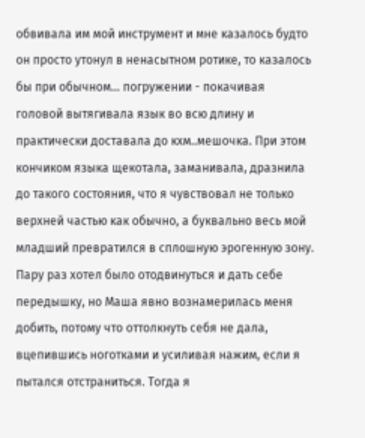обвивала им мой инструмент и мне казалось будто он просто утонул в ненасытном ротике, то казалось бы при обычном… погружении - покачивая головой вытягивала язык во всю длину и практически доставала до кхм..мешочка. При этом кончиком языка щекотала, заманивала, дразнила до такого состояния, что я чувствовал не только верхней частью как обычно, а буквально весь мой младший превратился в сплошную эрогенную зону.
Пару раз хотел было отодвинуться и дать себе передышку, но Маша явно вознамерилась меня добить, потому что оттолкнуть себя не дала, вцепившись ноготками и усиливая нажим, если я пытался отстраниться. Тогда я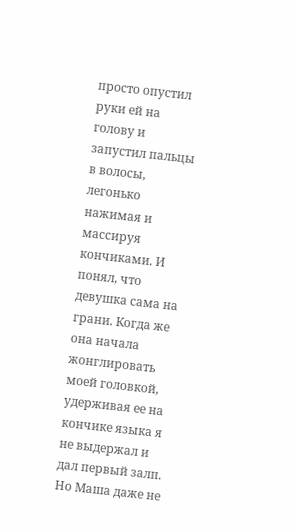просто опустил руки ей на голову и запустил пальцы в волосы, легонько нажимая и массируя кончиками. И понял, что девушка сама на грани. Когда же она начала жонглировать моей головкой, удерживая ее на кончике языка я не выдержал и дал первый залп. Но Маша даже не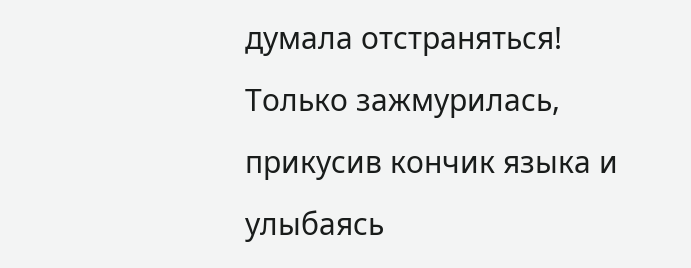думала отстраняться! Только зажмурилась, прикусив кончик языка и улыбаясь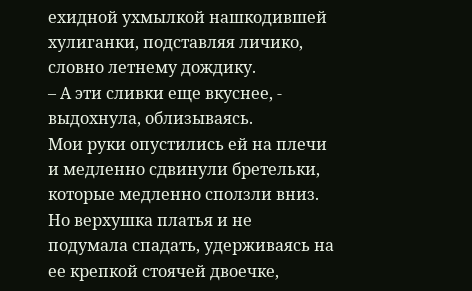ехидной ухмылкой нашкодившей хулиганки, подставляя личико, словно летнему дождику.
– А эти сливки еще вкуснее, - выдохнула, облизываясь.
Мои руки опустились ей на плечи и медленно сдвинули бретельки, которые медленно сползли вниз. Но верхушка платья и не подумала спадать, удерживаясь на ее крепкой стоячей двоечке,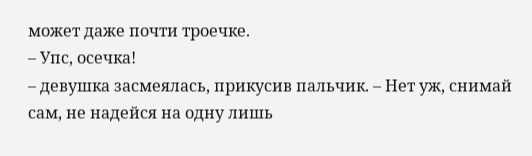может даже почти троечке.
– Упс, осечка!
– девушка засмеялась, прикусив пальчик. – Нет уж, снимай сам, не надейся на одну лишь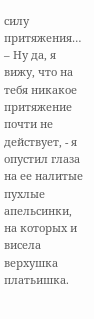силу притяжения…
– Ну да, я вижу, что на тебя никакое притяжение почти не действует, - я опустил глаза на ее налитые пухлые апельсинки, на которых и висела верхушка платьишка.